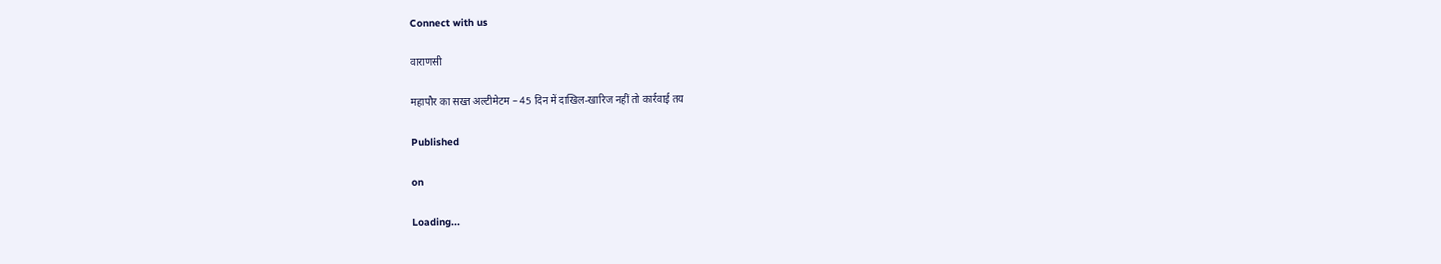Connect with us

वाराणसी

महापौर का सख्त अल्टीमेटम – 45 दिन में दाखिल-खारिज नहीं तो कार्रवाई तय

Published

on

Loading...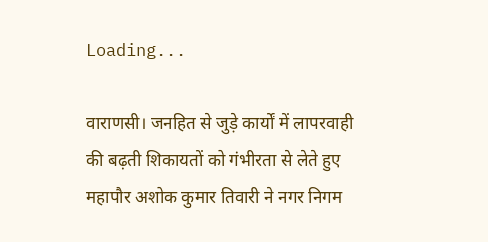Loading...

वाराणसी। जनहित से जुड़े कार्यों में लापरवाही की बढ़ती शिकायतों को गंभीरता से लेते हुए महापौर अशोक कुमार तिवारी ने नगर निगम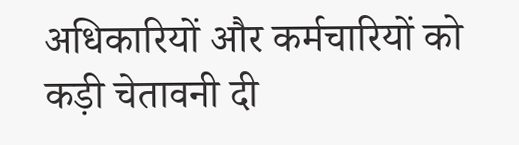अधिकारियों और कर्मचारियों को कड़ी चेतावनी दी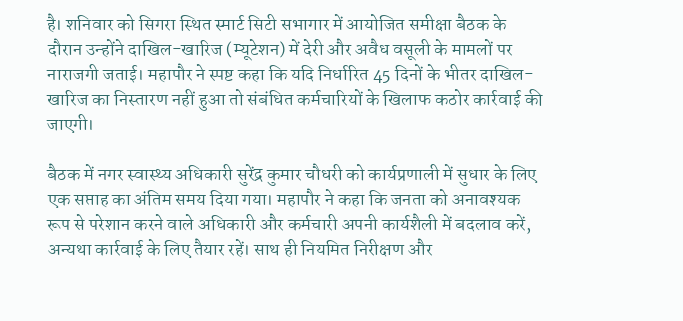है। शनिवार को सिगरा स्थित स्मार्ट सिटी सभागार में आयोजित समीक्षा बैठक के दौरान उन्होंने दाखिल-खारिज (म्यूटेशन) में देरी और अवैध वसूली के मामलों पर नाराजगी जताई। महापौर ने स्पष्ट कहा कि यदि निर्धारित 45 दिनों के भीतर दाखिल-खारिज का निस्तारण नहीं हुआ तो संबंधित कर्मचारियों के खिलाफ कठोर कार्रवाई की जाएगी।

बैठक में नगर स्वास्थ्य अधिकारी सुरेंद्र कुमार चौधरी को कार्यप्रणाली में सुधार के लिए एक सप्ताह का अंतिम समय दिया गया। महापौर ने कहा कि जनता को अनावश्यक रूप से परेशान करने वाले अधिकारी और कर्मचारी अपनी कार्यशैली में बदलाव करें, अन्यथा कार्रवाई के लिए तैयार रहें। साथ ही नियमित निरीक्षण और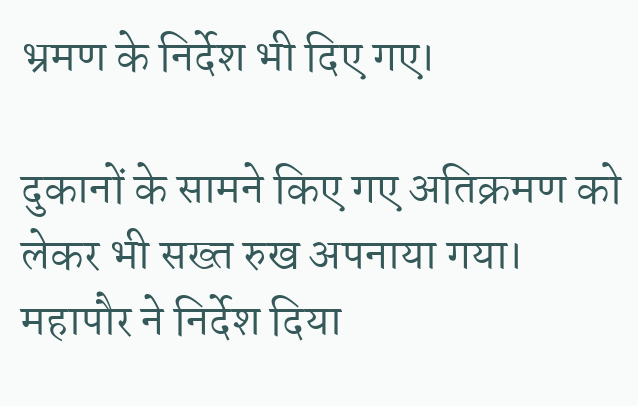भ्रमण के निर्देश भी दिए गए।

दुकानों के सामने किए गए अतिक्रमण को लेकर भी सख्त रुख अपनाया गया। महापौर ने निर्देश दिया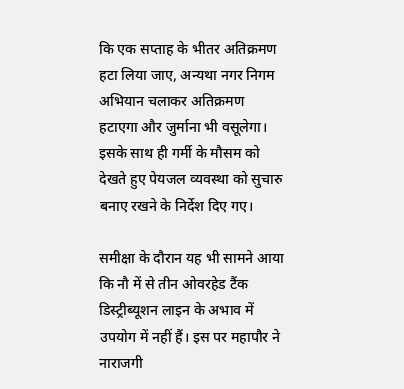कि एक सप्ताह के भीतर अतिक्रमण हटा लिया जाए, अन्यथा नगर निगम अभियान चलाकर अतिक्रमण हटाएगा और जुर्माना भी वसूलेगा। इसके साथ ही गर्मी के मौसम को देखते हुए पेयजल व्यवस्था को सुचारु बनाए रखने के निर्देश दिए गए।

समीक्षा के दौरान यह भी सामने आया कि नौ में से तीन ओवरहेड टैंक डिस्ट्रीब्यूशन लाइन के अभाव में उपयोग में नहीं हैं। इस पर महापौर ने नाराजगी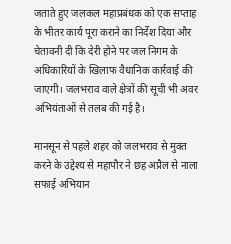जताते हुए जलकल महाप्रबंधक को एक सप्ताह के भीतर कार्य पूरा कराने का निर्देश दिया और चेतावनी दी कि देरी होने पर जल निगम के अधिकारियों के खिलाफ वैधानिक कार्रवाई की जाएगी। जलभराव वाले क्षेत्रों की सूची भी अवर अभियंताओं से तलब की गई है।

मानसून से पहले शहर को जलभराव से मुक्त करने के उद्देश्य से महापौर ने छह अप्रैल से नाला सफाई अभियान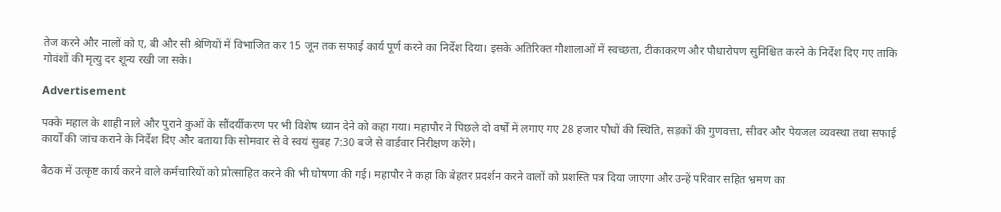तेज करने और नालों को ए, बी और सी श्रेणियों में विभाजित कर 15 जून तक सफाई कार्य पूर्ण करने का निर्देश दिया। इसके अतिरिक्त गौशालाओं में स्वच्छता, टीकाकरण और पौधारोपण सुनिश्चित करने के निर्देश दिए गए ताकि गोवंशों की मृत्यु दर शून्य रखी जा सके।

Advertisement

पक्के महाल के शाही नाले और पुराने कुओं के सौंदर्यीकरण पर भी विशेष ध्यान देने को कहा गया। महापौर ने पिछले दो वर्षों में लगाए गए 28 हजार पौधों की स्थिति, सड़कों की गुणवत्ता, सीवर और पेयजल व्यवस्था तथा सफाई कार्यों की जांच कराने के निर्देश दिए और बताया कि सोमवार से वे स्वयं सुबह 7:30 बजे से वार्डवार निरीक्षण करेंगे।

बैठक में उत्कृष्ट कार्य करने वाले कर्मचारियों को प्रोत्साहित करने की भी घोषणा की गई। महापौर ने कहा कि बेहतर प्रदर्शन करने वालों को प्रशस्ति पत्र दिया जाएगा और उन्हें परिवार सहित भ्रमण का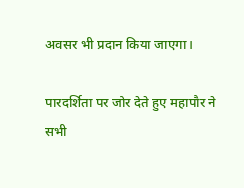अवसर भी प्रदान किया जाएगा।

पारदर्शिता पर जोर देते हुए महापौर ने सभी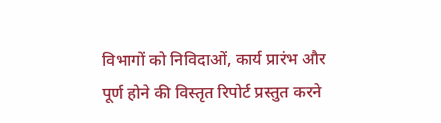विभागों को निविदाओं, कार्य प्रारंभ और पूर्ण होने की विस्तृत रिपोर्ट प्रस्तुत करने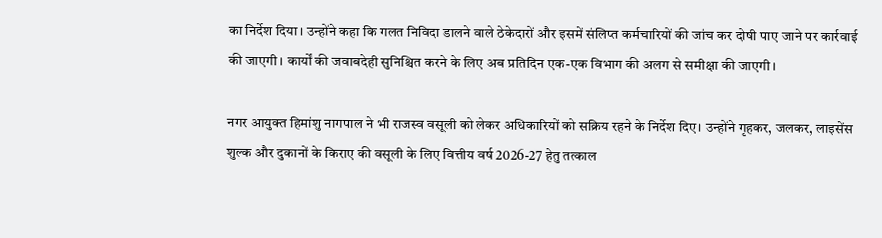का निर्देश दिया। उन्होंने कहा कि गलत निविदा डालने वाले ठेकेदारों और इसमें संलिप्त कर्मचारियों की जांच कर दोषी पाए जाने पर कार्रवाई की जाएगी। कार्यों की जवाबदेही सुनिश्चित करने के लिए अब प्रतिदिन एक-एक विभाग की अलग से समीक्षा की जाएगी।

नगर आयुक्त हिमांशु नागपाल ने भी राजस्व वसूली को लेकर अधिकारियों को सक्रिय रहने के निर्देश दिए। उन्होंने गृहकर, जलकर, लाइसेंस शुल्क और दुकानों के किराए की वसूली के लिए वित्तीय वर्ष 2026-27 हेतु तत्काल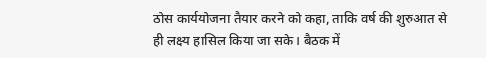ठोस कार्ययोजना तैयार करने को कहा, ताकि वर्ष की शुरुआत से ही लक्ष्य हासिल किया जा सके। बैठक में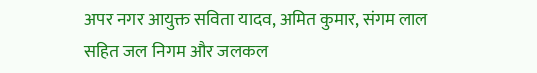अपर नगर आयुक्त सविता यादव, अमित कुमार, संगम लाल सहित जल निगम और जलकल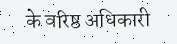के वरिष्ठ अधिकारी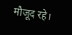मौजूद रहे।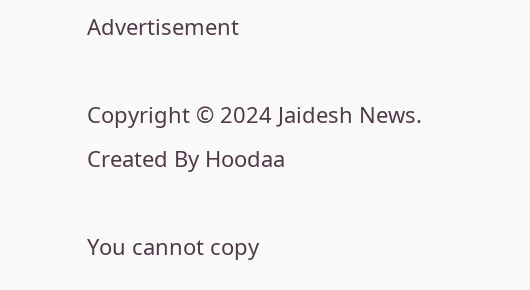Advertisement

Copyright © 2024 Jaidesh News. Created By Hoodaa

You cannot copy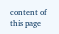content of this page